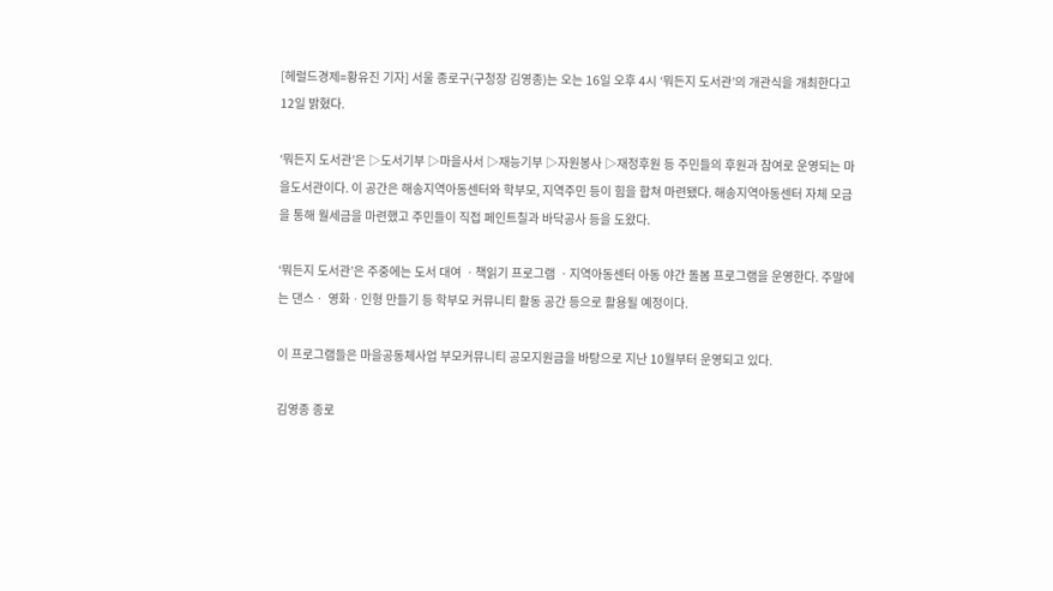[헤럴드경제=황유진 기자] 서울 종로구(구청장 김영종)는 오는 16일 오후 4시 ‘뭐든지 도서관’의 개관식을 개최한다고 12일 밝혔다.

‘뭐든지 도서관’은 ▷도서기부 ▷마을사서 ▷재능기부 ▷자원봉사 ▷재정후원 등 주민들의 후원과 참여로 운영되는 마을도서관이다. 이 공간은 해송지역아동센터와 학부모, 지역주민 등이 힘을 합쳐 마련됐다. 해송지역아동센터 자체 모금을 통해 월세금을 마련했고 주민들이 직접 페인트칠과 바닥공사 등을 도왔다.

‘뭐든지 도서관’은 주중에는 도서 대여 ㆍ책읽기 프로그램 ㆍ지역아동센터 아동 야간 돌봄 프로그램을 운영한다. 주말에는 댄스ㆍ 영화ㆍ인형 만들기 등 학부모 커뮤니티 활동 공간 등으로 활용될 예정이다.

이 프로그램들은 마을공동체사업 부모커뮤니티 공모지원금을 바탕으로 지난 10월부터 운영되고 있다.

김영종 종로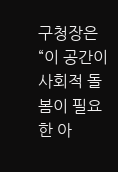구청장은 “이 공간이 사회적 돌봄이 필요한 아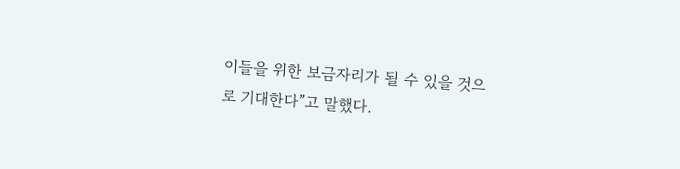이들을 위한 보금자리가 될 수 있을 것으로 기대한다”고 말했다.